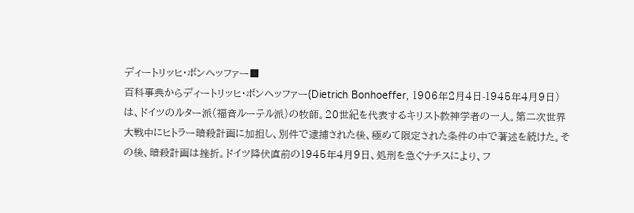ディートリッヒ・ボンヘッファー■
百科事典からディートリッヒ・ボンヘッファー(Dietrich Bonhoeffer, 1906年2月4日-1945年4月9日)は、ドイツのルター派(福音ルーテル派)の牧師。20世紀を代表するキリスト教神学者の一人。第二次世界大戦中にヒトラー暗殺計画に加担し、別件で逮捕された後、極めて限定された条件の中で著述を続けた。その後、暗殺計画は挫折。ドイツ降伏直前の1945年4月9日、処刑を急ぐナチスにより、フ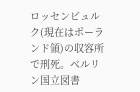ロッセンビュルク(現在はポーランド領)の収容所で刑死。ベルリン国立図書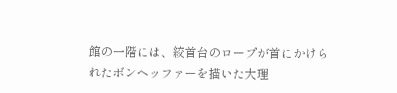館の一階には、絞首台のロープが首にかけられたボンヘッファーを描いた大理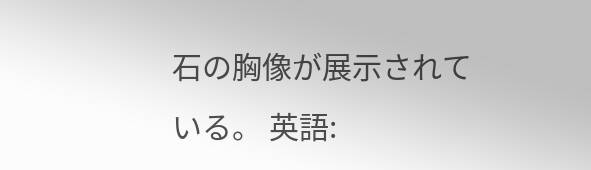石の胸像が展示されている。 英語: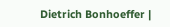Dietrich Bonhoeffer |